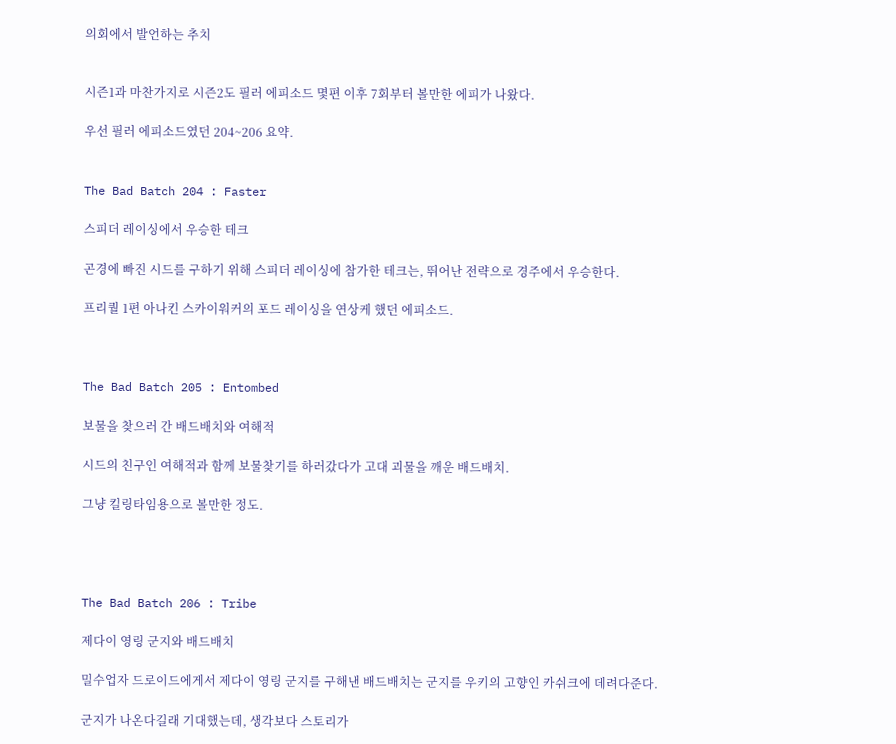의회에서 발언하는 추치


시즌1과 마찬가지로 시즌2도 필러 에피소드 몇편 이후 7회부터 볼만한 에피가 나왔다.

우선 필러 에피소드였던 204~206 요약.


The Bad Batch 204 : Faster

스피더 레이싱에서 우승한 테크

곤경에 빠진 시드를 구하기 위해 스피더 레이싱에 참가한 테크는, 뛰어난 전략으로 경주에서 우승한다.

프리퀄 1편 아나킨 스카이워커의 포드 레이싱을 연상케 했던 에피소드.



The Bad Batch 205 : Entombed

보물을 찾으러 간 배드배치와 여해적

시드의 친구인 여해적과 함께 보물찾기를 하러갔다가 고대 괴물을 깨운 배드배치.

그냥 킬링타임용으로 볼만한 정도.




The Bad Batch 206 : Tribe

제다이 영링 군지와 배드배치

밀수업자 드로이드에게서 제다이 영링 군지를 구해낸 배드배치는 군지를 우키의 고향인 카쉬크에 데려다준다.

군지가 나온다길래 기대했는데, 생각보다 스토리가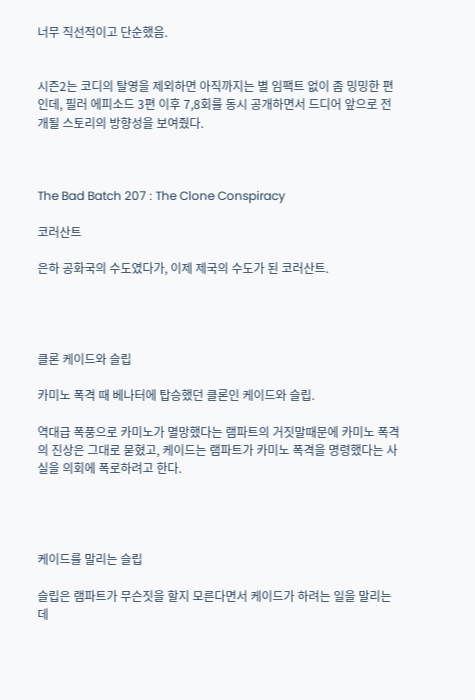너무 직선적이고 단순했음.


시즌2는 코디의 탈영을 제외하면 아직까지는 별 임팩트 없이 좀 밍밍한 편인데, 필러 에피소드 3편 이후 7,8회를 동시 공개하면서 드디어 앞으로 전개될 스토리의 방향성을 보여줬다.



The Bad Batch 207 : The Clone Conspiracy

코러산트

은하 공화국의 수도였다가, 이제 제국의 수도가 된 코러산트.




클론 케이드와 슬립

카미노 폭격 때 베나터에 탑승했던 클론인 케이드와 슬립.

역대급 폭풍으로 카미노가 멸망했다는 램파트의 거짓말때문에 카미노 폭격의 진상은 그대로 묻혔고, 케이드는 램파트가 카미노 폭격을 명령했다는 사실을 의회에 폭로하려고 한다.




케이드를 말리는 슬립

슬립은 램파트가 무슨짓을 할지 모른다면서 케이드가 하려는 일을 말리는데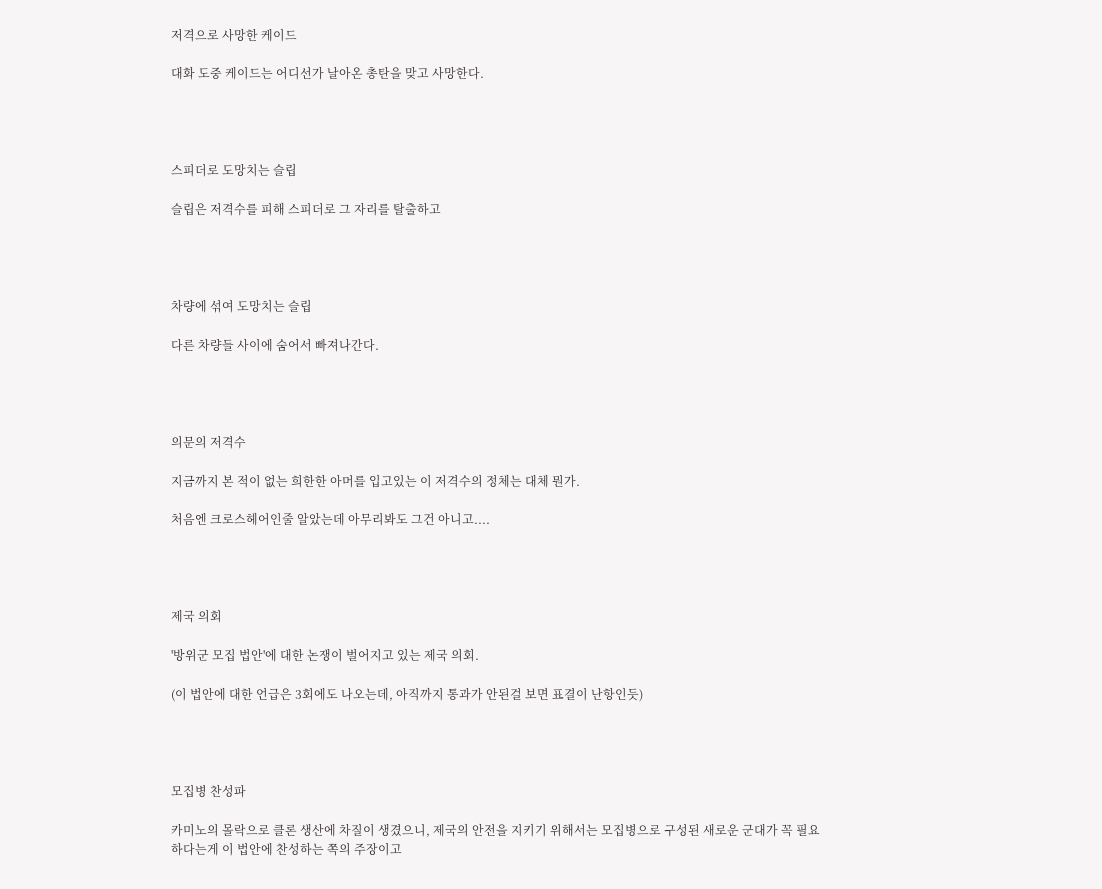저격으로 사망한 케이드

대화 도중 케이드는 어디선가 날아온 총탄을 맞고 사망한다.




스피더로 도망치는 슬립

슬립은 저격수를 피해 스피더로 그 자리를 탈출하고




차량에 섞여 도망치는 슬립

다른 차량들 사이에 숨어서 빠져나간다.




의문의 저격수

지금까지 본 적이 없는 희한한 아머를 입고있는 이 저격수의 정체는 대체 뭔가.

처음엔 크로스헤어인줄 알았는데 아무리봐도 그건 아니고....




제국 의회

'방위군 모집 법안'에 대한 논쟁이 벌어지고 있는 제국 의회.

(이 법안에 대한 언급은 3회에도 나오는데, 아직까지 통과가 안된걸 보면 표결이 난항인듯)




모집병 찬성파

카미노의 몰락으로 클론 생산에 차질이 생겼으니, 제국의 안전을 지키기 위해서는 모집병으로 구성된 새로운 군대가 꼭 필요하다는게 이 법안에 찬성하는 쪽의 주장이고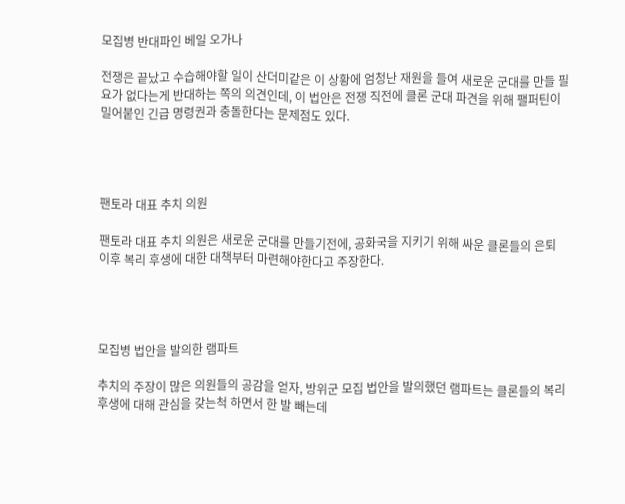모집병 반대파인 베일 오가나

전쟁은 끝났고 수습해야할 일이 산더미같은 이 상황에 엄청난 재원을 들여 새로운 군대를 만들 필요가 없다는게 반대하는 쪽의 의견인데, 이 법안은 전쟁 직전에 클론 군대 파견을 위해 팰퍼틴이 밀어붙인 긴급 명령권과 충돌한다는 문제점도 있다.




팬토라 대표 추치 의원

팬토라 대표 추치 의원은 새로운 군대를 만들기전에, 공화국을 지키기 위해 싸운 클론들의 은퇴 이후 복리 후생에 대한 대책부터 마련해야한다고 주장한다.




모집병 법안을 발의한 램파트

추치의 주장이 많은 의원들의 공감을 얻자, 방위군 모집 법안을 발의했던 램파트는 클론들의 복리 후생에 대해 관심을 갖는척 하면서 한 발 빼는데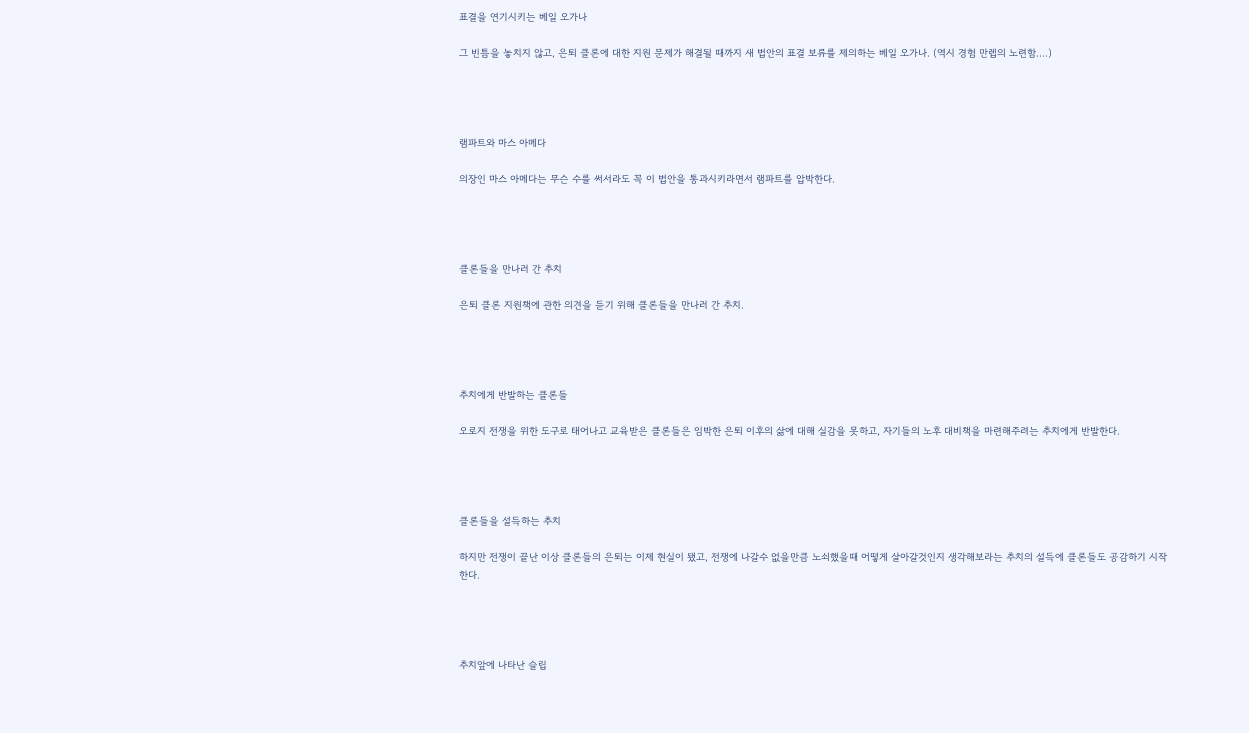표결을 연기시키는 베일 오가나

그 빈틈을 놓치지 않고, 은퇴 클론에 대한 지원 문제가 해결될 때까지 새 법안의 표결 보류를 제의하는 베일 오가나. (역시 경험 만렙의 노련함....)




램파트와 마스 아메다

의장인 마스 아메다는 무슨 수를 써서라도 꼭 이 법안을 통과시키라면서 램파트를 압박한다.




클론들을 만나러 간 추치

은퇴 클론 지원책에 관한 의견을 듣기 위해 클론들을 만나러 간 추치.




추치에게 반발하는 클론들

오로지 전쟁을 위한 도구로 태어나고 교육받은 클론들은 임박한 은퇴 이후의 삶에 대해 실감을 못하고, 자기들의 노후 대비책을 마련해주려는 추치에게 반발한다.




클론들을 설득하는 추치

하지만 전쟁이 끝난 이상 클론들의 은퇴는 이제 현실이 됐고, 전쟁에 나갈수 없을만큼 노쇠했을때 어떻게 살아갈것인지 생각해보라는 추치의 설득에 클론들도 공감하기 시작한다.




추치앞에 나타난 슬립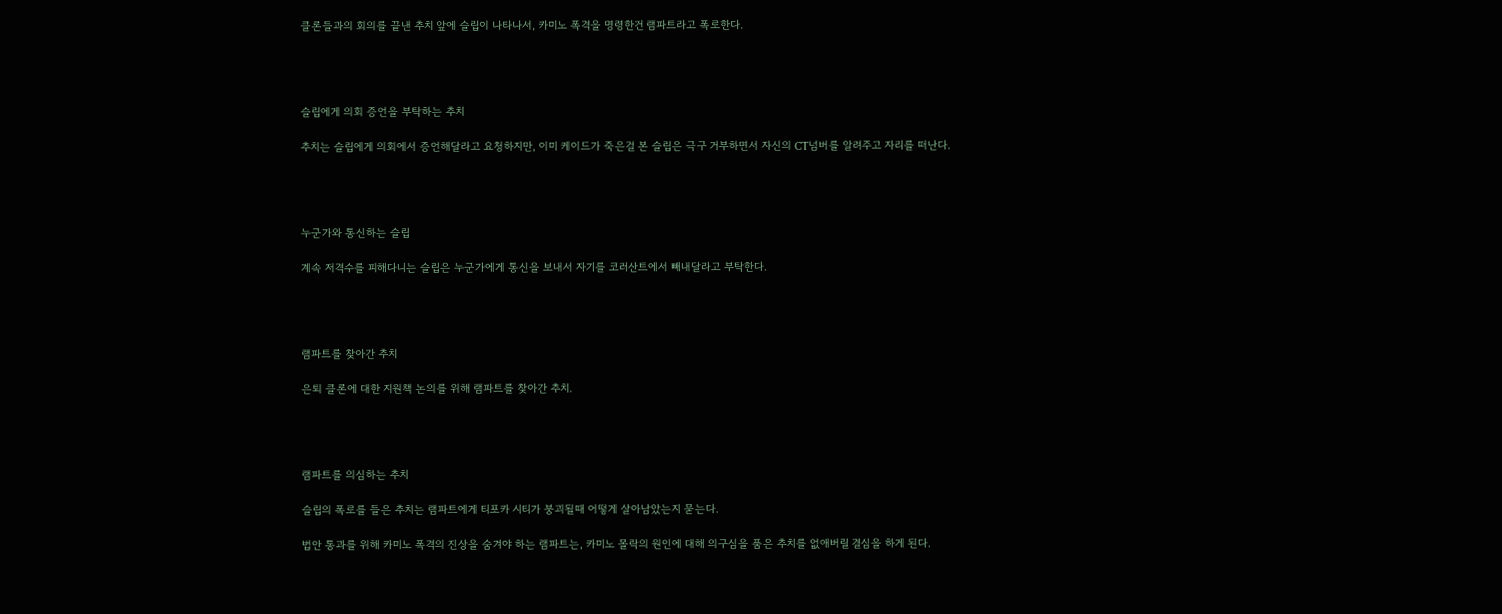클론들과의 회의를 끝낸 추치 앞에 슬립이 나타나서, 카미노 폭격을 명령한건 램파트라고 폭로한다.




슬립에게 의회 증언을 부탁하는 추치

추치는 슬립에게 의회에서 증언해달라고 요청하지만, 이미 케이드가 죽은걸 본 슬립은 극구 거부하면서 자신의 CT넘버를 알려주고 자리를 떠난다.




누군가와 통신하는 슬립

계속 저격수를 피해다니는 슬립은 누군가에게 통신을 보내서 자기를 코러산트에서 빼내달라고 부탁한다.




램파트를 찾아간 추치

은퇴 클론에 대한 지원책 논의를 위해 램파트를 찾아간 추치.




램파트를 의심하는 추치

슬립의 폭로를 들은 추치는 램파트에게 티포카 시티가 붕괴될때 어떻게 살아남았는지 묻는다.

법안 통과를 위해 카미노 폭격의 진상을 숨겨야 하는 램파트는, 카미노 몰락의 원인에 대해 의구심을 품은 추치를 없애버릴 결심을 하게 된다.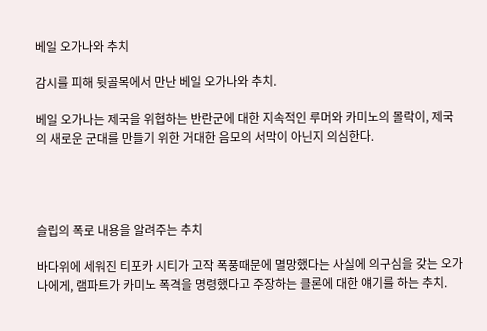베일 오가나와 추치

감시를 피해 뒷골목에서 만난 베일 오가나와 추치.

베일 오가나는 제국을 위협하는 반란군에 대한 지속적인 루머와 카미노의 몰락이, 제국의 새로운 군대를 만들기 위한 거대한 음모의 서막이 아닌지 의심한다.




슬립의 폭로 내용을 알려주는 추치

바다위에 세워진 티포카 시티가 고작 폭풍때문에 멸망했다는 사실에 의구심을 갖는 오가나에게, 램파트가 카미노 폭격을 명령했다고 주장하는 클론에 대한 얘기를 하는 추치.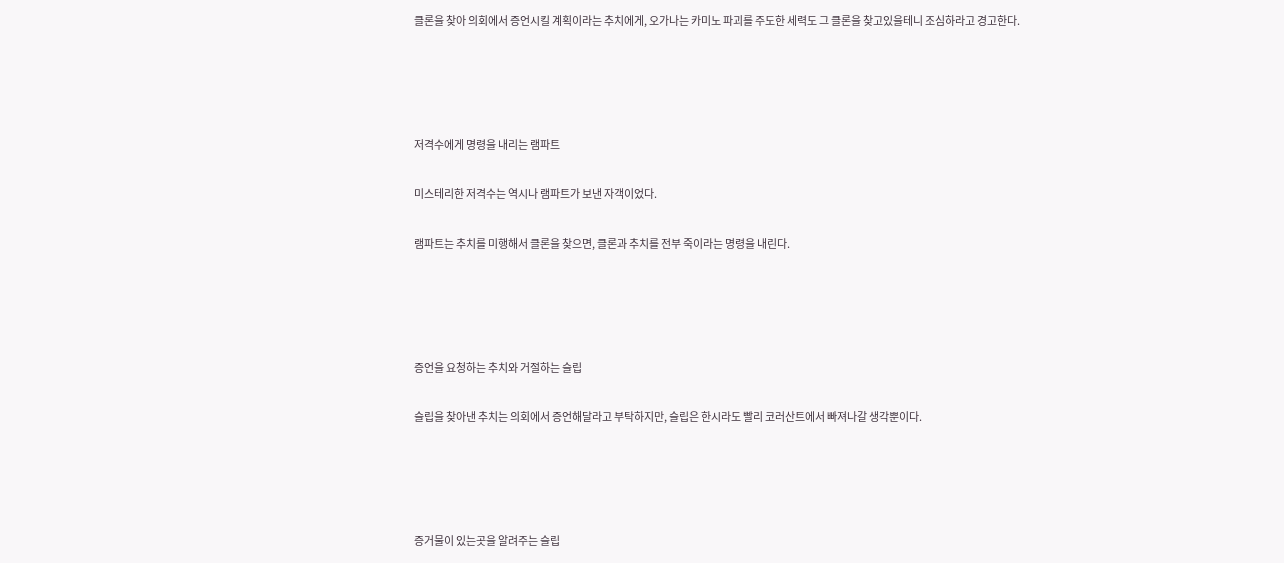클론을 찾아 의회에서 증언시킬 계획이라는 추치에게, 오가나는 카미노 파괴를 주도한 세력도 그 클론을 찾고있을테니 조심하라고 경고한다.




저격수에게 명령을 내리는 램파트

미스테리한 저격수는 역시나 램파트가 보낸 자객이었다.

램파트는 추치를 미행해서 클론을 찾으면, 클론과 추치를 전부 죽이라는 명령을 내린다.




증언을 요청하는 추치와 거절하는 슬립

슬립을 찾아낸 추치는 의회에서 증언해달라고 부탁하지만, 슬립은 한시라도 빨리 코러산트에서 빠져나갈 생각뿐이다.




증거물이 있는곳을 알려주는 슬립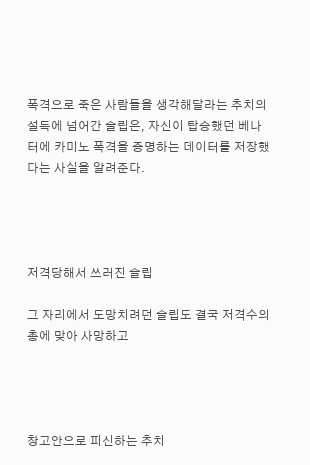폭격으로 죽은 사람들을 생각해달라는 추치의 설득에 넘어간 슬립은, 자신이 탑승했던 베나터에 카미노 폭격을 증명하는 데이터를 저장했다는 사실을 알려준다.




저격당해서 쓰러진 슬립

그 자리에서 도망치려던 슬립도 결국 저격수의 총에 맞아 사망하고




창고안으로 피신하는 추치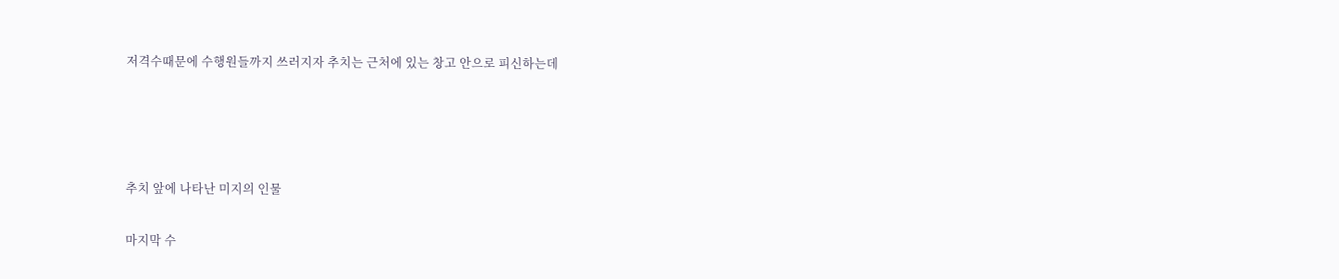저격수때문에 수행원들까지 쓰러지자 추치는 근처에 있는 창고 안으로 피신하는데




추치 앞에 나타난 미지의 인물

마지막 수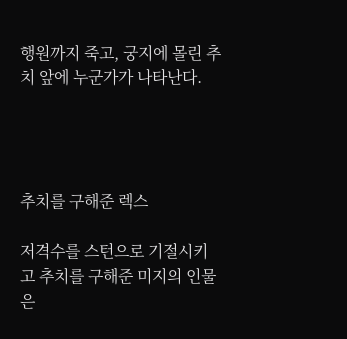행원까지 죽고, 궁지에 몰린 추치 앞에 누군가가 나타난다.




추치를 구해준 렉스

저격수를 스턴으로 기절시키고 추치를 구해준 미지의 인물은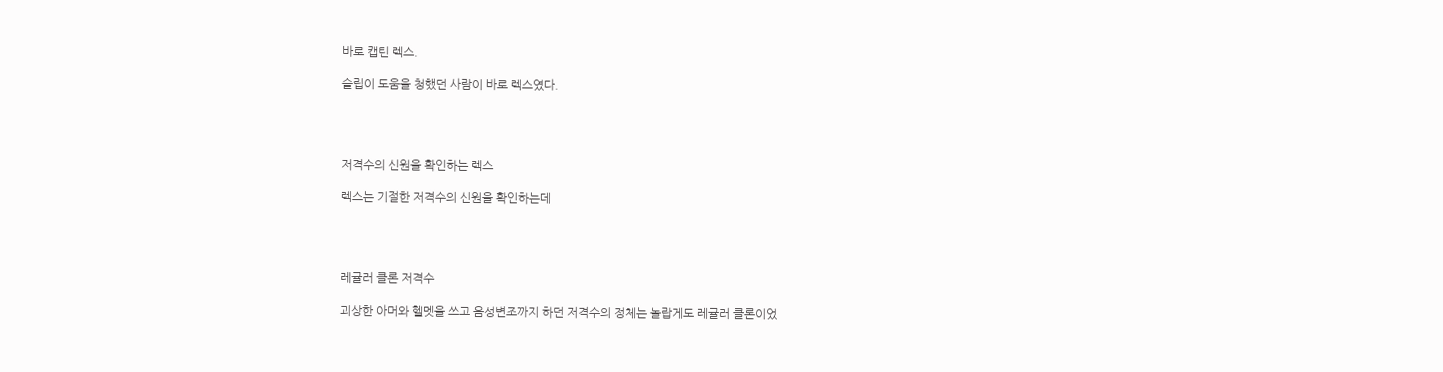바로 캡틴 렉스.

슬립이 도움을 청했던 사람이 바로 렉스였다.




저격수의 신원을 확인하는 렉스

렉스는 기절한 저격수의 신원을 확인하는데




레귤러 클론 저격수

괴상한 아머와 헬멧을 쓰고 음성변조까지 하던 저격수의 정체는 놀랍게도 레귤러 클론이었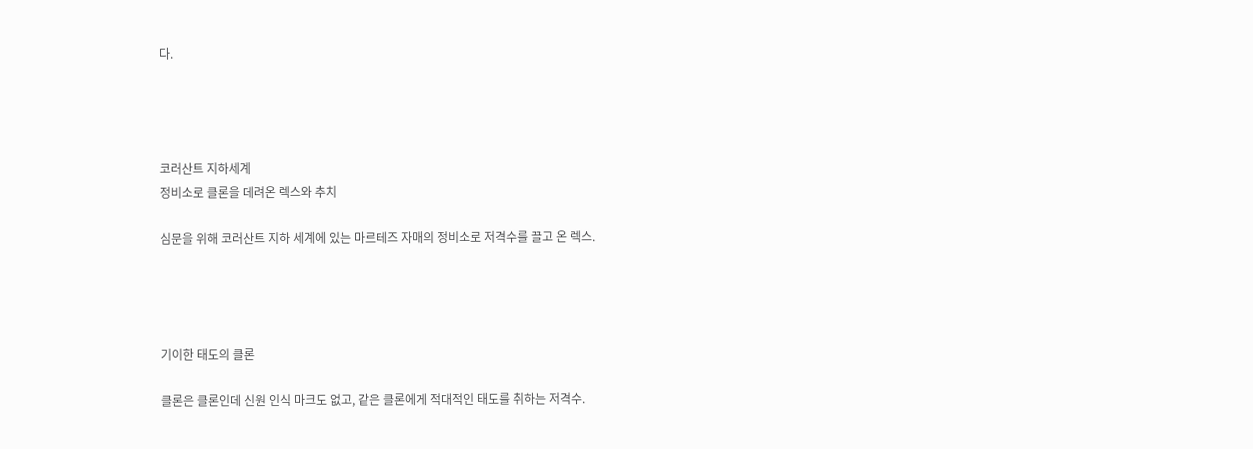다.




코러산트 지하세계
정비소로 클론을 데려온 렉스와 추치

심문을 위해 코러산트 지하 세계에 있는 마르테즈 자매의 정비소로 저격수를 끌고 온 렉스.




기이한 태도의 클론

클론은 클론인데 신원 인식 마크도 없고, 같은 클론에게 적대적인 태도를 취하는 저격수.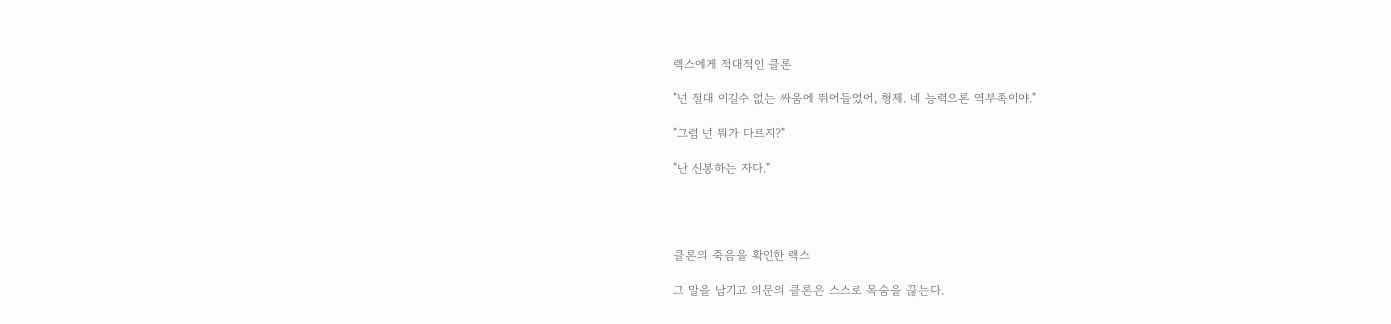렉스에게 적대적인 클론

"넌 절대 이길수 없는 싸움에 뛰어들었어, 형제. 네 능력으론 역부족이야."

"그럼 넌 뭐가 다르지?"

"난 신봉하는 자다."




클론의 죽음을 확인한 렉스

그 말을 남기고 의문의 클론은 스스로 목숨을 끊는다.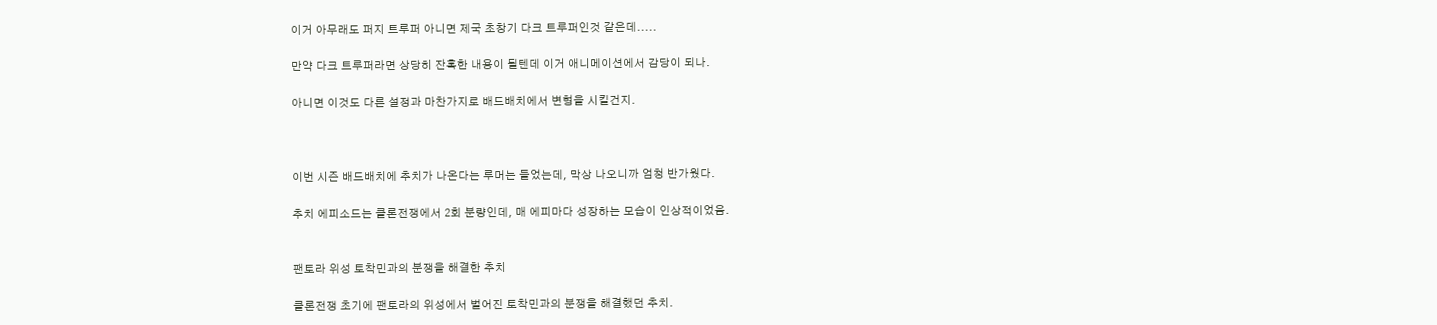이거 아무래도 퍼지 트루퍼 아니면 제국 초창기 다크 트루퍼인것 같은데.....

만약 다크 트루퍼라면 상당히 잔혹한 내용이 될텐데 이거 애니메이션에서 감당이 되나.

아니면 이것도 다른 설정과 마찬가지로 배드배치에서 변형을 시킬건지.



이번 시즌 배드배치에 추치가 나온다는 루머는 들었는데, 막상 나오니까 엄청 반가웠다.

추치 에피소드는 클론전쟁에서 2회 분량인데, 매 에피마다 성장하는 모습이 인상적이었음.


팬토라 위성 토착민과의 분쟁을 해결한 추치

클론전쟁 초기에 팬토라의 위성에서 벌어진 토착민과의 분쟁을 해결했던 추치.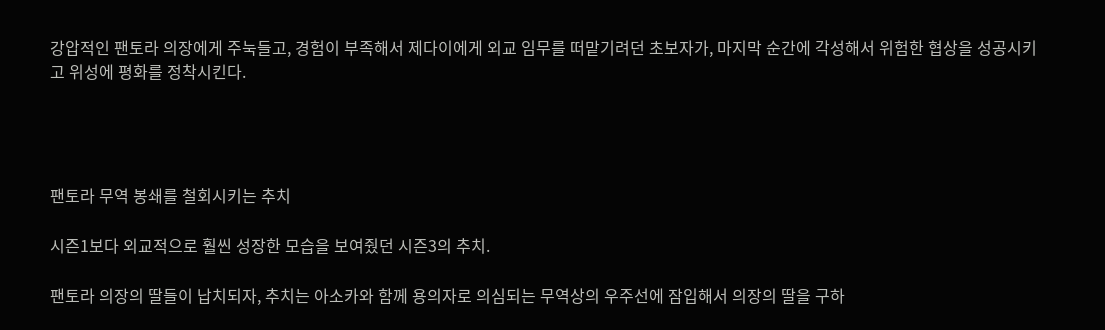강압적인 팬토라 의장에게 주눅들고, 경험이 부족해서 제다이에게 외교 임무를 떠맡기려던 초보자가, 마지막 순간에 각성해서 위험한 협상을 성공시키고 위성에 평화를 정착시킨다.




팬토라 무역 봉쇄를 철회시키는 추치

시즌1보다 외교적으로 훨씬 성장한 모습을 보여줬던 시즌3의 추치.

팬토라 의장의 딸들이 납치되자, 추치는 아소카와 함께 용의자로 의심되는 무역상의 우주선에 잠입해서 의장의 딸을 구하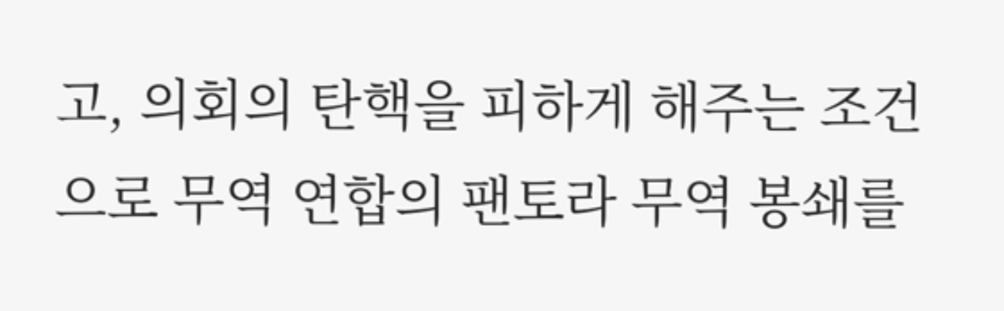고, 의회의 탄핵을 피하게 해주는 조건으로 무역 연합의 팬토라 무역 봉쇄를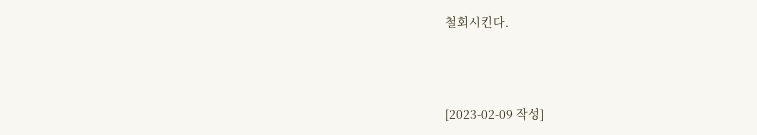철회시킨다.



[2023-02-09 작성]